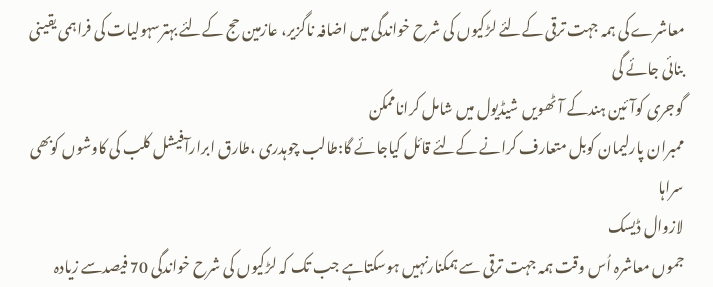معاشرے کی ہمہ جہت ترقی کےلئے لڑکیوں کی شرح خواندگی میں اضافہ ناگزیر، عازمین حج کےلئے بہترسہولیات کی فراہمی یقینی بنائی جائے گی
گوجری کوآئین ہندکے آٹھویں شیڈیول میں شامل کراناممکن
ممبران پارلیمان کوبل متعارف کرانے کےلئے قائل کیاجائے گا:طالب چوہدری ،طارق ابرارآفیشل کلب کی کاوشوں کوبھی سراہا
لازوال ڈیسک
جموں معاشرہ اُس وقت ہمہ جہت ترقی سے ہمکنارنہیں ہوسکتاہے جب تک کہ لڑکیوں کی شرح خواندگی 70 فیصدسے زیادہ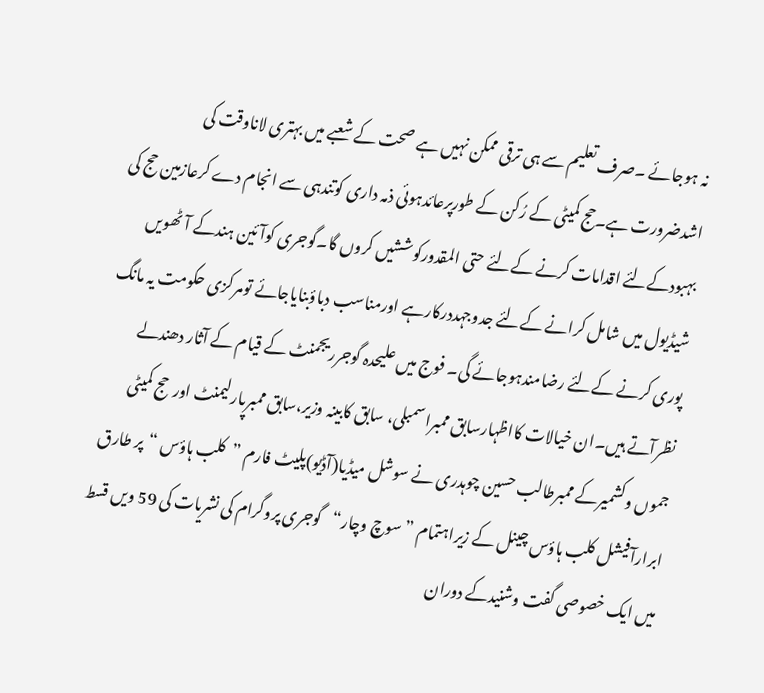نہ ہوجائے ۔صرف تعلیم سے ہی ترقی ممکن نہیں ہے صحت کے شعبے میں بہتری لاناوقت کی اشدضرورت ہے۔حج کمیٹی کے رُکن کے طورپرعائدہوئی ذمہ داری کوتندہی سے انجام دے کرعازمین حج کی بہبودکےلئے اقدامات کرنے کےلئے حتی المقدورکوششیں کروں گا۔گوجری کوآئین ہندکے آٹھویں شیڈیول میں شامل کرانے کےلئے جدوجہددرکارہے اورمناسب دباؤبنایاجائے تومرکزی حکومت یہ مانگ پوری کرنے کےلئے رضامندہوجائے گی۔ فوج میں علیحدہ گوجرریجمنٹ کے قیام کے آثار دھندلے نظرآتے ہیں۔ان خیالات کااظہارسابق ممبراسمبلی، سابق کابینہ وزیر،سابق ممبرپارلیمنٹ اورحج کمیٹی جموں وکشمیرکے ممبرطالب حسین چوہدری نے سوشل میڈیا(آڈیو)پلیٹ فارم ”کلب ہاؤس “پر طارق ابرارآفیشل کلب ہاؤس چینل کے زیراہتمام ”سوچ وچار“گوجری پروگرام کی نشریات کی 59 ویں قسط میں ایک خصوصی گفت وشنیدکے دوران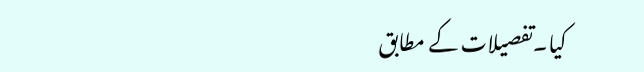کیا۔تفصیلات کے مطابق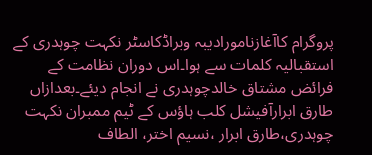پروگرام کاآغازنامورادیبہ وبراڈکاسٹر نکہت چوہدری کے استقبالیہ کلمات سے ہوا۔اس دوران نظامت کے فرائض مشتاق خالدچوہدری نے انجام دیئے۔بعدازاں طارق ابرارآفیشل کلب ہاؤس کے ٹیم ممبران نکہت چوہدری،طارق ابرار ،نسیم اختر، الطاف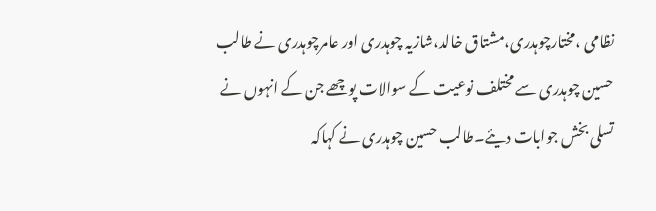نظامی ،مختارچوہدری،مشتاق خالد،شازیہ چوہدری اور عامرچوہدری نے طالب حسین چوہدری سے مختلف نوعیت کے سوالات پوچھے جن کے انہوں نے تسلی بخش جوابات دیئے۔طالب حسین چوہدری نے کہاکہ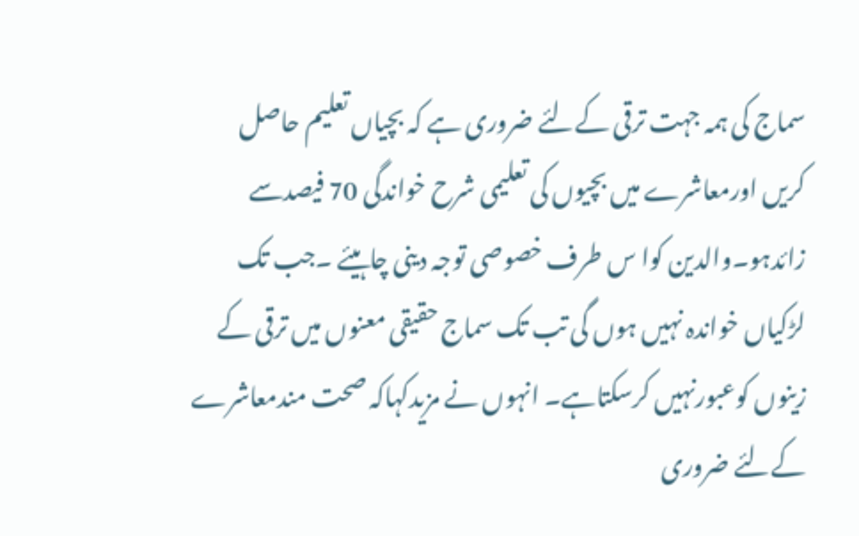سماج کی ہمہ جہت ترقی کےلئے ضروری ہے کہ بچیاں تعلیم حاصل کریں اورمعاشرے میں بچیوں کی تعلیمی شرح خواندگی 70 فیصدسے زائدہو۔والدین کوا س طرف خصوصی توجہ دینی چاہیئے ۔جب تک لڑکیاں خواندہ نہیں ہوں گی تب تک سماج حقیقی معنوں میں ترقی کے زینوں کوعبورنہیں کرسکتاہے۔ انہوں نے مزیدکہاکہ صحت مندمعاشرے کےلئے ضروری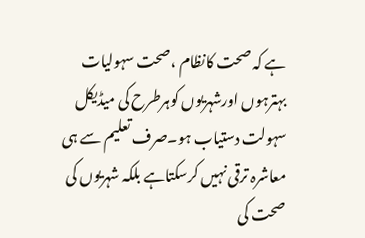ہے کہ صحت کانظام ،صحت سہولیات بہترہوں اورشہریوں کوہرطرح کی میڈیکل سہولت دستیاب ہو۔صرف تعلیم سے ہی معاشرہ ترقی نہیں کرسکتاہے بلکہ شہریوں کی صحت کی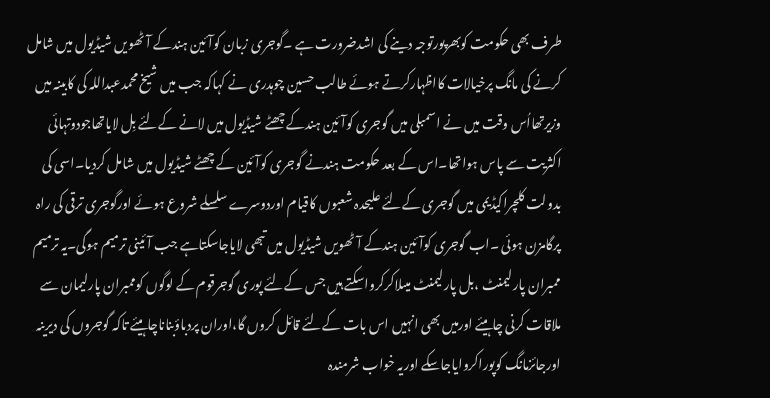طرف بھی حکومت کوبھرپورتوجہ دینے کی اشدضرورت ہے ۔گوجری زبان کوآئین ہندکے آٹھویں شیڈیول میں شامل کرنے کی مانگ پرخیالات کااظہارکرتے ہوئے طالب حسین چوہدری نے کہاکہ جب میں شیخ محمدعبداللہ کی کابینہ میں وزیرتھااُس وقت میں نے اسمبلی میں گوجری کوآئین ہندکے چھٹے شیڈیول میں لانے کےلئے بِل لایاتھاجودوتہائی اکثریت سے پاس ہواتھا۔اس کے بعد حکومت ہندنے گوجری کوآئین کے چھٹے شیڈیول میں شامل کردیا۔اسی کی بدولت کلچراکیڈیمی میں گوجری کےلئے علیحدہ شعبوں کاقیام اوردوسرے سلسلے شروع ہوئے اورگوجری ترقی کی راہ پرگامزن ہوئی ۔اب گوجری کوآئین ہندکے آٹھویں شیڈیول میں تبھی لایاجاسکتاہے جب آئینی ترمیم ہوگی۔یہ ترمیم ممبران پارلیمنٹ ،بل پارلیمنٹ میںلاکرکرواسکتے ہیں جس کےلئے پوری گوجرقوم کے لوگوں کوممبران پارلیمان سے ملاقات کرنی چاہیئے اورمیں بھی انہیں اس بات کےلئے قائل کروں گا،اوران پردباؤبناناچاہیئے تاکہ گوجروں کی دیرینہ اورجائزمانگ کوپوراکروایاجاسکے اوریہ خواب شرمندہ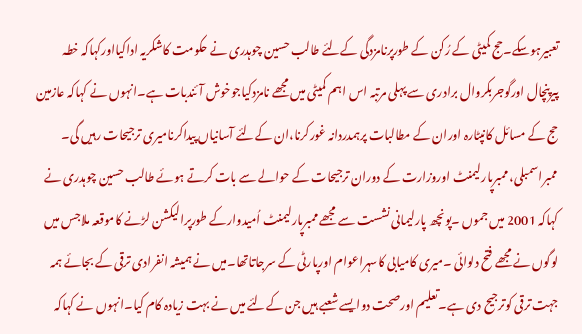تعبیرہوسکے۔حج کمیٹی کے رُکن کے طورپرنامزدگی کےلئے طالب حسین چوہدری نے حکومت کاشکریہ اداکیااورکہاکہ خطہ پیرپنچال اورگوجربکروال برادری سے پہلی مرتبہ اس اہم کمیٹی میں مجھے نامزدکیاجوخوش آئندبات ہے۔انہوں نے کہاکہ عازمین حج کے مسائل کانپٹارہ اوران کے مطالبات پرہمدردانہ غورکرنا،ان کےلئے آسانیاں پیداکرنامیری ترجیحات رہیں گی۔ ممبراسمبلی، ممبرپارلیمنٹ اوروزارت کے دوران ترجیحات کے حوالے سے بات کرتے ہوئے طالب حسین چوہدری نے کہاکہ 2001 میں جموں ۔پونچھ پارلیمانی نشست سے مجھے ممبرپارلیمنٹ اُمیدوارکے طورپرالیکشن لڑنے کاموقعہ ملاجس میں لوگوں نے مجھے فتح دلوائی ۔میری کامیابی کاسہراعوام اورپارٹی کے سرجاتاتھا۔میں نے ہمیشہ انفرادی ترقی کے بجائے ہمہ جہت ترقی کوترجیح دی ہے۔تعلیم اورصحت دوایسے شعبے ہیں جن کےلئے میں نے بہت زیادہ کام کیا۔انہوں نے کہاکہ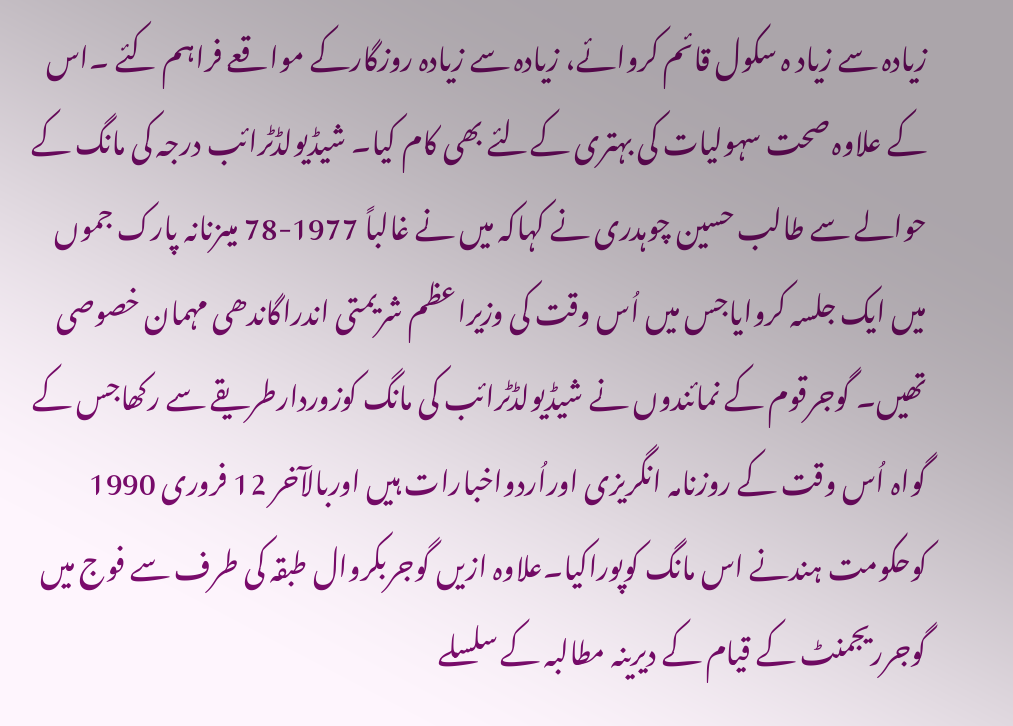زیادہ سے زیاد ہ سکول قائم کروائے، زیادہ سے زیادہ روزگارکے مواقعے فراہم کئے ۔اس کے علاوہ صحت سہولیات کی بہتری کےلئے بھی کام کیا۔ شیڈیولڈٹرائب درجہ کی مانگ کے حوالے سے طالب حسین چوہدری نے کہاکہ میں نے غالباً 1977-78 میںزنانہ پارک جموں میں ایک جلسہ کروایاجس میں اُس وقت کی وزیراعظم شریمتی اندراگاندھی مہمان خصوصی تھیں۔ گوجرقوم کے نمائندوں نے شیڈیولڈٹرائب کی مانگ کوزوردارطریقے سے رکھاجس کے گواہ اُس وقت کے روزنامہ انگریزی اوراُردواخبارات ہیں اوربالآخر 12 فروری 1990 کوحکومت ہندنے اس مانگ کوپوراکیا۔علاوہ ازیں گوجربکروال طبقہ کی طرف سے فوج میں گوجرریجمنٹ کے قیام کے دیرینہ مطالبہ کے سلسلے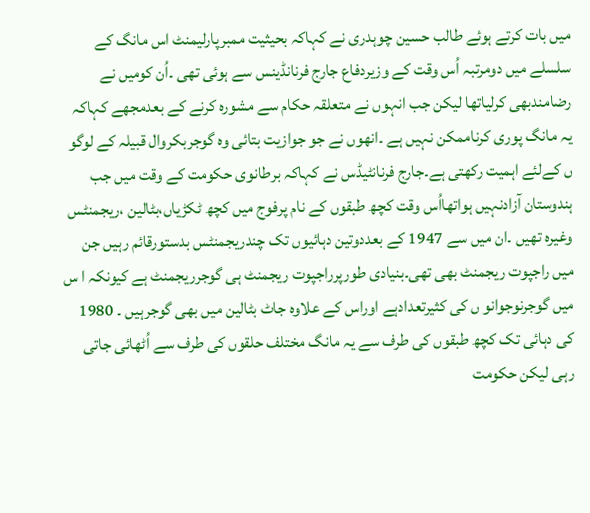میں بات کرتے ہوئے طالب حسین چوہدری نے کہاکہ بحیثیت ممبرپارلیمنٹ اس مانگ کے سلسلے میں دومرتبہ اُس وقت کے وزیردفاع جارج فرنانڈینس سے ہوئی تھی ۔اُن کومیں نے رضامندبھی کرلیاتھا لیکن جب انہوں نے متعلقہ حکام سے مشورہ کرنے کے بعدمجھے کہاکہ یہ مانگ پوری کرناممکن نہیں ہے ۔انھوں نے جو جوازیت بتائی وہ گوجربکروال قبیلہ کے لوگو ں کےلئے اہمیت رکھتی ہے۔جارج فرنانٹیڈس نے کہاکہ برطانوی حکومت کے وقت میں جب ہندوستان آزادنہیں ہواتھااُس وقت کچھ طبقوں کے نام پرفوج میں کچھ ٹکڑیاں،بٹالین ،ریجمنٹس وغیرہ تھیں ۔ان میں سے 1947 کے بعددوتین دہائیوں تک چندریجمنٹس بدستورقائم رہیں جن میں راجپوت ریجمنٹ بھی تھی۔بنیادی طورپرراجپوت ریجمنٹ ہی گوجرریجمنٹ ہے کیونکہ ا س میں گوجرنوجوانو ں کی کثیرتعدادہے اوراس کے علاوہ جاٹ بٹالین میں بھی گوجرہیں ۔ 1980 کی دہائی تک کچھ طبقوں کی طرف سے یہ مانگ مختلف حلقوں کی طرف سے اُٹھائی جاتی رہی لیکن حکومت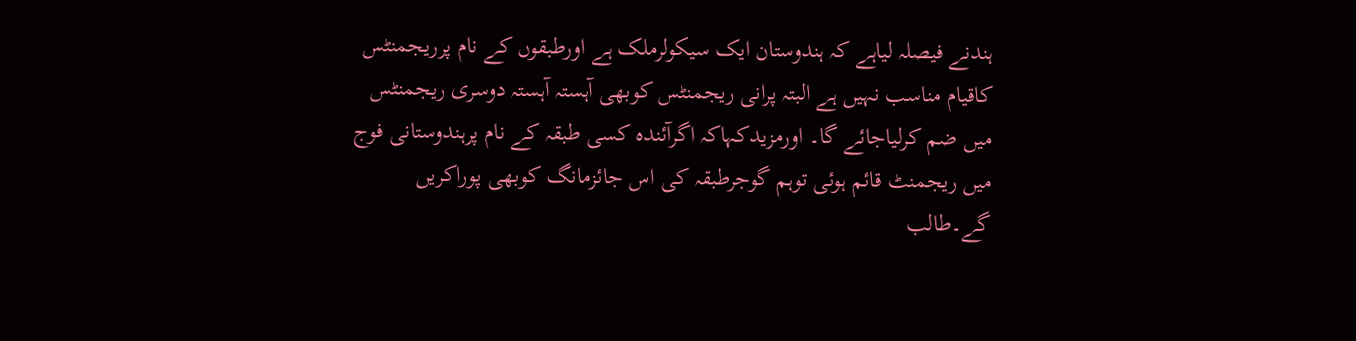ہندنے فیصلہ لیاہے کہ ہندوستان ایک سیکولرملک ہے اورطبقوں کے نام پرریجمنٹس کاقیام مناسب نہیں ہے البتہ پرانی ریجمنٹس کوبھی آہستہ آہستہ دوسری ریجمنٹس میں ضم کرلیاجائے گا۔ اورمزیدکہاکہ اگرآئندہ کسی طبقہ کے نام پرہندوستانی فوج میں ریجمنٹ قائم ہوئی توہم گوجرطبقہ کی اس جائزمانگ کوبھی پوراکریں گے۔طالب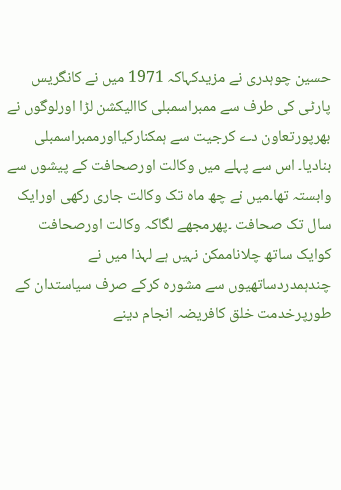حسین چوہدری نے مزیدکہاکہ 1971 میں نے کانگریس پارٹی کی طرف سے ممبراسمبلی کاالیکشن لڑا اورلوگوں نے بھرپورتعاون دے کرجیت سے ہمکنارکیااورممبراسمبلی بنادیا۔ اس سے پہلے میں وکالت اورصحافت کے پیشوں سے وابستہ تھا۔میں نے چھ ماہ تک وکالت جاری رکھی اورایک سال تک صحافت ۔پھرمجھے لگاکہ وکالت اورصحافت کوایک ساتھ چلاناممکن نہیں ہے لہذا میں نے چندہمدردساتھیوں سے مشورہ کرکے صرف سیاستدان کے طورپرخدمت خلق کافریضہ انجام دینے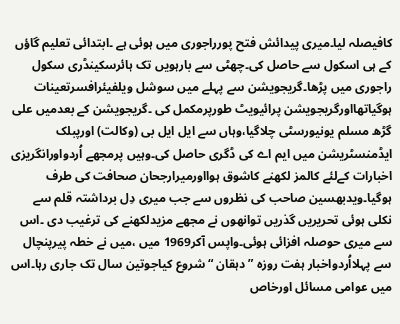کافیصلہ لیا۔میری پیدائش فتح پورراجوری میں ہوئی ہے ۔ابتدائی تعلیم گاؤں کے ہی اسکول سے حاصل کی۔چھٹی سے بارہویں تک ہائرسکینڈری سکول راجوری میں پڑھا۔گریجویشن سے پہلے میں سوشل ویلفیئرافسرتعینات ہوگیاتھااورگریجویشن پرائیویٹ طورپرمکمل کی ۔گریجویشن کے بعدمیں علی گڑھ مسلم یونیورسٹی چلاگیا،وہاں سے ایل ایل بی (وکالت) اورپبلک ایڈمنسٹریشن میں ایم اے کی ڈگری حاصل کی۔وہیں پرمجھے اُردواورانگریزی اخبارات کےلئے کالمز لکھنے کاشوق ہوااورمیرارجحان صحافت کی طرف ہوگیا۔ویدبھسین صاحب کی نظروں سے جب میری دِل برداشتہ قلم سے نکلی ہوئی تحریریں گذریں توانھوں نے مجھے مزیدلکھنے کی ترغیب دی ۔اس سے میری حوصلہ افزائی ہوئی۔واپس آکر1969 میں ،میں نے خطہ پیرپنچال سے پہلااُردواخبار ہفت روزہ ”دہقان “شروع کیاجوتین سال تک جاری رہا۔اس میں عوامی مسائل اورخاص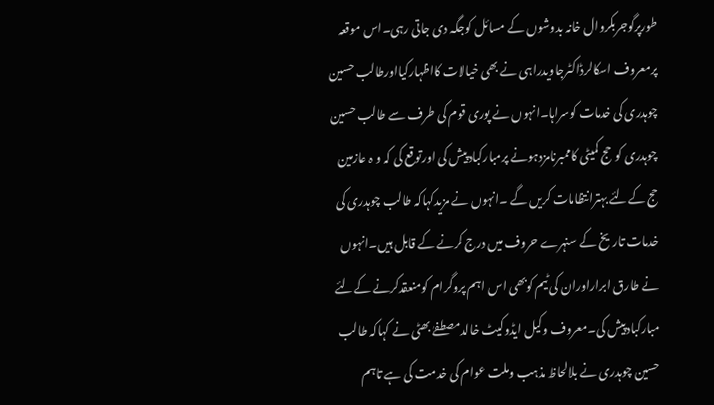طورپرگوجربکروال خانہ بدوشوں کے مسائل کوجگہ دی جاتی رہی۔اس موقعہ پرمعروف اسکالرڈاکٹرجاویدراہی نے بھی خیالات کااظہارکیااورطالب حسین چوہدری کی خدمات کوسراہا۔انہوں نے پوری قوم کی طرف سے طالب حسین چوہدری کوحج کمیٹی کاممبرنامزدہونے پرمبارکبادپیش کی اورتوقع کی کہ و ہ عازمین حج کےلئے بہترانتظامات کریں گے ۔انہوں نے مزیدکہاکہ طالب چوہدری کی خدمات تاریخ کے سنہرے حروف میں درج کرنے کے قابل ہیں۔انہوں نے طارق ابراراوران کی ٹیم کوبھی اس اہم پروگرام کومنعقدکرنے کےلئے مبارکبادپیش کی۔معروف وکیل ایڈوکیٹ خالدمصطفےٰ بھٹی نے کہاکہ طالب حسین چوہدری نے بلالحاظ مذہب وملت عوام کی خدمت کی ہے تاہم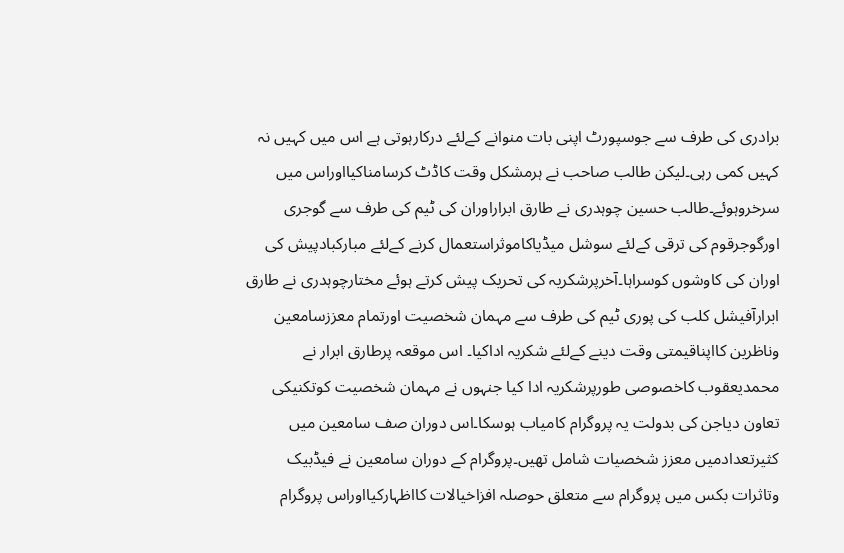برادری کی طرف سے جوسپورٹ اپنی بات منوانے کےلئے درکارہوتی ہے اس میں کہیں نہ کہیں کمی رہی۔لیکن طالب صاحب نے ہرمشکل وقت کاڈٹ کرسامناکیااوراس میں سرخروہوئے۔طالب حسین چوہدری نے طارق ابراراوران کی ٹیم کی طرف سے گوجری اورگوجرقوم کی ترقی کےلئے سوشل میڈیاکاموثراستعمال کرنے کےلئے مبارکبادپیش کی اوران کی کاوشوں کوسراہا۔آخرپرشکریہ کی تحریک پیش کرتے ہوئے مختارچوہدری نے طارق ابرارآفیشل کلب کی پوری ٹیم کی طرف سے مہمان شخصیت اورتمام معززسامعین وناظرین کااپناقیمتی وقت دینے کےلئے شکریہ اداکیا۔ اس موقعہ پرطارق ابرار نے محمدیعقوب کاخصوصی طورپرشکریہ ادا کیا جنہوں نے مہمان شخصیت کوتکنیکی تعاون دیاجن کی بدولت یہ پروگرام کامیاب ہوسکا۔اس دوران صف سامعین میں کثیرتعدادمیں معزز شخصیات شامل تھیں۔پروگرام کے دوران سامعین نے فیڈبیک وتاثرات بکس میں پروگرام سے متعلق حوصلہ افزاخیالات کااظہارکیااوراس پروگرام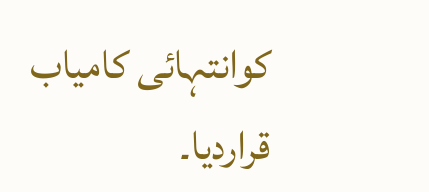کوانتہائی کامیاب قراردیا۔